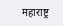महाराष्ट्र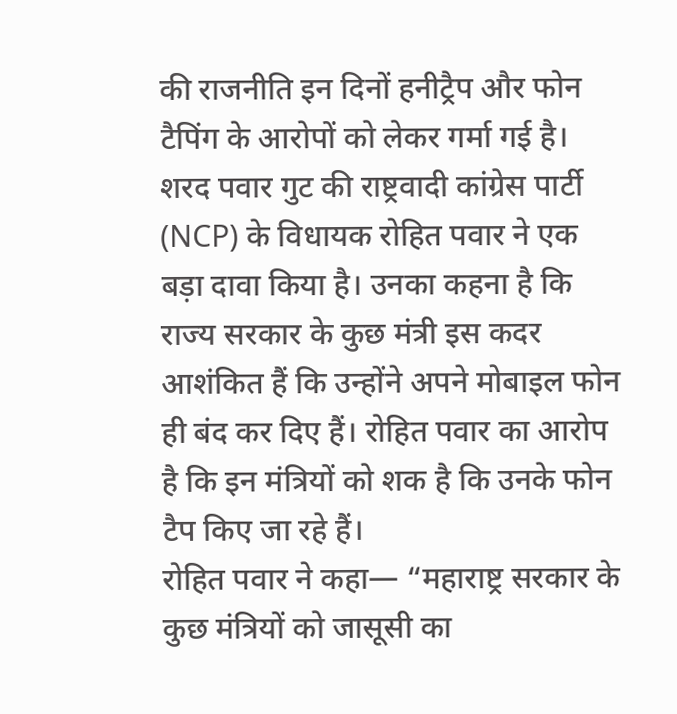की राजनीति इन दिनों हनीट्रैप और फोन टैपिंग के आरोपों को लेकर गर्मा गई है। शरद पवार गुट की राष्ट्रवादी कांग्रेस पार्टी (NCP) के विधायक रोहित पवार ने एक बड़ा दावा किया है। उनका कहना है कि राज्य सरकार के कुछ मंत्री इस कदर आशंकित हैं कि उन्होंने अपने मोबाइल फोन ही बंद कर दिए हैं। रोहित पवार का आरोप है कि इन मंत्रियों को शक है कि उनके फोन टैप किए जा रहे हैं।
रोहित पवार ने कहा— “महाराष्ट्र सरकार के कुछ मंत्रियों को जासूसी का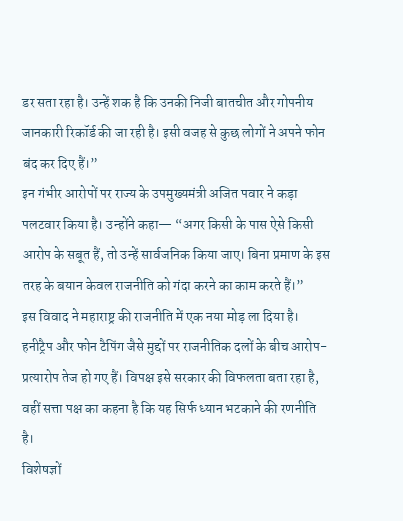डर सता रहा है। उन्हें शक है कि उनकी निजी बातचीत और गोपनीय जानकारी रिकॉर्ड की जा रही है। इसी वजह से कुछ लोगों ने अपने फोन बंद कर दिए हैं।”
इन गंभीर आरोपों पर राज्य के उपमुख्यमंत्री अजित पवार ने कड़ा पलटवार किया है। उन्होंने कहा— “अगर किसी के पास ऐसे किसी आरोप के सबूत हैं, तो उन्हें सार्वजनिक किया जाए। बिना प्रमाण के इस तरह के बयान केवल राजनीति को गंदा करने का काम करते हैं।”
इस विवाद ने महाराष्ट्र की राजनीति में एक नया मोड़ ला दिया है। हनीट्रैप और फोन टैपिंग जैसे मुद्दों पर राजनीतिक दलों के बीच आरोप-प्रत्यारोप तेज हो गए हैं। विपक्ष इसे सरकार की विफलता बता रहा है, वहीं सत्ता पक्ष का कहना है कि यह सिर्फ ध्यान भटकाने की रणनीति है।
विशेषज्ञों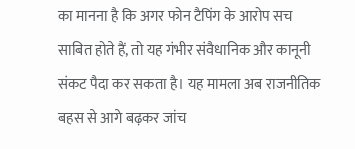का मानना है कि अगर फोन टैपिंग के आरोप सच साबित होते हैं, तो यह गंभीर संवैधानिक और कानूनी संकट पैदा कर सकता है। यह मामला अब राजनीतिक बहस से आगे बढ़कर जांच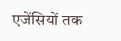एजेंसियों तक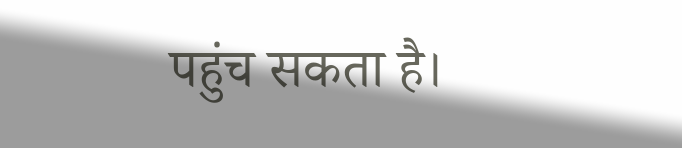पहुंच सकता है।